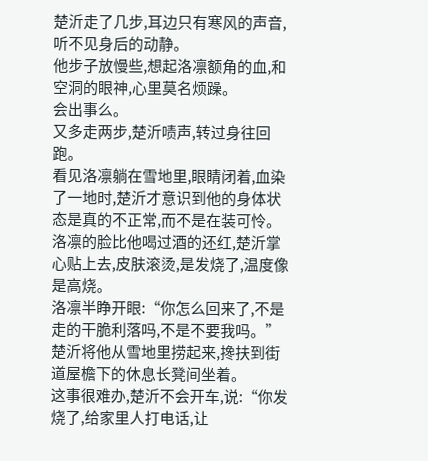楚沂走了几步,耳边只有寒风的声音,听不见身后的动静。
他步子放慢些,想起洛凛额角的血,和空洞的眼神,心里莫名烦躁。
会出事么。
又多走两步,楚沂啧声,转过身往回跑。
看见洛凛躺在雪地里,眼睛闭着,血染了一地时,楚沂才意识到他的身体状态是真的不正常,而不是在装可怜。
洛凛的脸比他喝过酒的还红,楚沂掌心贴上去,皮肤滚烫,是发烧了,温度像是高烧。
洛凛半睁开眼:“你怎么回来了,不是走的干脆利落吗,不是不要我吗。”
楚沂将他从雪地里捞起来,搀扶到街道屋檐下的休息长凳间坐着。
这事很难办,楚沂不会开车,说:“你发烧了,给家里人打电话,让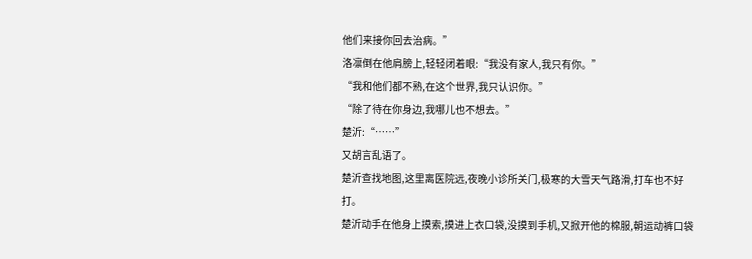他们来接你回去治病。”
洛凛倒在他肩膀上,轻轻闭着眼:“我没有家人,我只有你。”
“我和他们都不熟,在这个世界,我只认识你。”
“除了待在你身边,我哪儿也不想去。”
楚沂:“……”
又胡言乱语了。
楚沂查找地图,这里离医院远,夜晚小诊所关门,极寒的大雪天气路滑,打车也不好打。
楚沂动手在他身上摸索,摸进上衣口袋,没摸到手机,又掀开他的棉服,朝运动裤口袋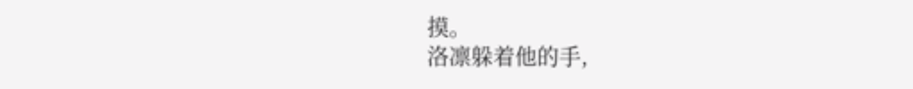摸。
洛凛躲着他的手,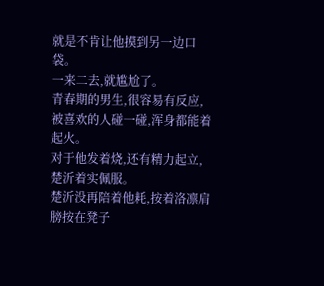就是不肯让他摸到另一边口袋。
一来二去,就尴尬了。
青春期的男生,很容易有反应,被喜欢的人碰一碰,浑身都能着起火。
对于他发着烧,还有精力起立,楚沂着实佩服。
楚沂没再陪着他耗,按着洛凛肩膀按在凳子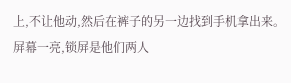上,不让他动,然后在裤子的另一边找到手机拿出来。
屏幕一亮,锁屏是他们两人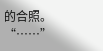的合照。
“……”